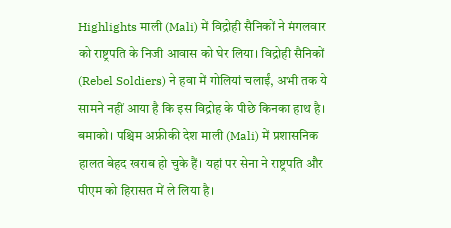Highlights माली (Mali) में विद्रोही सैनिकों ने मंगलवार को राष्ट्रपति के निजी आवास को घेर लिया। विद्रोही सैनिकों (Rebel Soldiers) ने हवा में गोलियां चलाईं, अभी तक ये सामने नहीं आया है कि इस विद्रोह के पीछे किनका हाथ है।
बमाको। पश्चिम अफ्रीकी देश माली (Mali) में प्रशासनिक हालत बेहद खराब हो चुके हैं। यहां पर सेना ने राष्ट्रपति और पीएम को हिरासत में ले लिया है।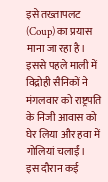इसे तख्तापलट (Coup) का प्रयास माना जा रहा है। इससे पहले माली में विद्रोही सैनिकों ने मंगलवार को राष्ट्रपति के निजी आवास को घेर लिया और हवा में गोलियां चलाईं।
इस दौरान कई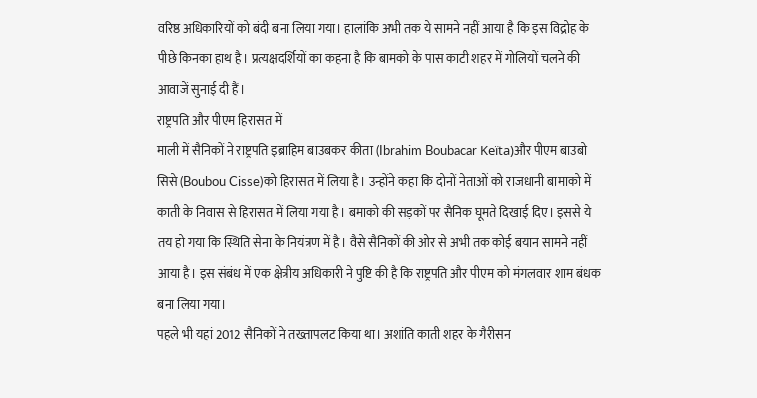वरिष्ठ अधिकारियों को बंदी बना लिया गया। हालांकि अभी तक ये सामने नहीं आया है कि इस विद्रोह के पीछे किनका हाथ है। प्रत्यक्षदर्शियों का कहना है कि बामको के पास काटी शहर में गोलियों चलने की आवाजें सुनाई दी हैं।
राष्ट्रपति और पीएम हिरासत में
माली में सैनिकों ने राष्ट्रपति इब्राहिम बाउबकर कीता (Ibrahim Boubacar Keïta)और पीएम बाउबो सिसे (Boubou Cisse)को हिरासत में लिया है। उन्होंने कहा कि दोनों नेताओं को राजधानी बामाको में काती के निवास से हिरासत में लिया गया है। बमाको की सड़कों पर सैनिक घूमते दिखाई दिए। इससे ये तय हो गया कि स्थिति सेना के नियंत्रण में है। वैसे सैनिकों की ओर से अभी तक कोई बयान सामने नहीं आया है। इस संबंध में एक क्षेत्रीय अधिकारी ने पुष्टि की है कि राष्ट्रपति और पीएम को मंगलवार शाम बंधक बना लिया गया।
पहले भी यहां 2012 सैनिकों ने तख्तापलट किया था। अशांति काती शहर के गैरीसन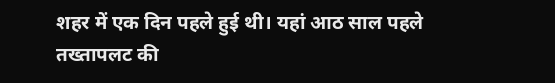शहर में एक दिन पहले हुई थी। यहां आठ साल पहले तख्तापलट की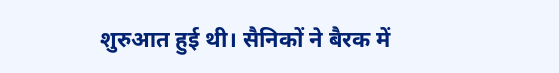शुरुआत हुई थी। सैनिकों ने बैरक में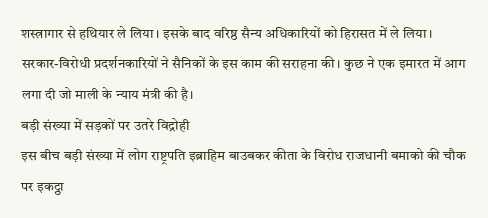शस्त्रागार से हथियार ले लिया। इसके बाद वरिष्ठ सैन्य अधिकारियों को हिरासत में ले लिया। सरकार-विरोधी प्रदर्शनकारियों ने सैनिकों के इस काम की सराहना की। कुछ ने एक इमारत में आग लगा दी जो माली के न्याय मंत्री की है।
बड़ी संख्या में सड़कों पर उतरे विद्रोही
इस बीच बड़ी संख्या में लोग राष्ट्रपति इब्राहिम बाउबकर कीता के विरोध राजधानी बमाको की चौक पर इकट्ठा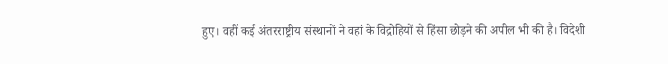हुए। वहीं कई अंतरराष्ट्रीय संस्थानों ने वहां के विद्रोहियों से हिंसा छोड़ने की अपील भी की है। विदेशी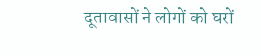दूतावासों ने लोगों को घरों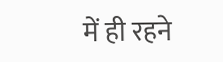में ही रहने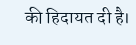की हिदायत दी है।